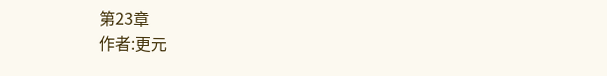第23章
作者:更元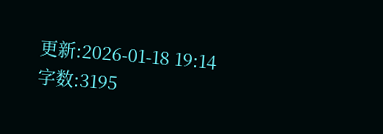更新:2026-01-18 19:14      字数:3195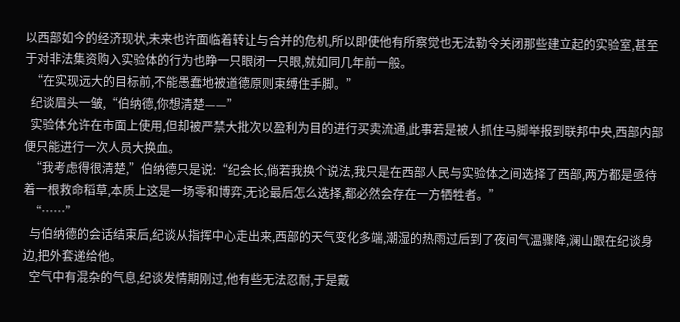以西部如今的经济现状,未来也许面临着转让与合并的危机,所以即使他有所察觉也无法勒令关闭那些建立起的实验室,甚至于对非法集资购入实验体的行为也睁一只眼闭一只眼,就如同几年前一般。
  “在实现远大的目标前,不能愚蠢地被道德原则束缚住手脚。”
  纪谈眉头一皱,“伯纳德,你想清楚——”
  实验体允许在市面上使用,但却被严禁大批次以盈利为目的进行买卖流通,此事若是被人抓住马脚举报到联邦中央,西部内部便只能进行一次人员大换血。
  “我考虑得很清楚,”伯纳德只是说:“纪会长,倘若我换个说法,我只是在西部人民与实验体之间选择了西部,两方都是亟待着一根救命稻草,本质上这是一场零和博弈,无论最后怎么选择,都必然会存在一方牺牲者。”
  “……”
  与伯纳德的会话结束后,纪谈从指挥中心走出来,西部的天气变化多端,潮湿的热雨过后到了夜间气温骤降,澜山跟在纪谈身边,把外套递给他。
  空气中有混杂的气息,纪谈发情期刚过,他有些无法忍耐,于是戴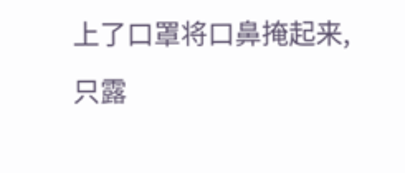上了口罩将口鼻掩起来,只露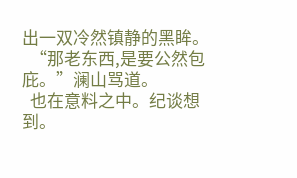出一双冷然镇静的黑眸。
  “那老东西,是要公然包庇。”澜山骂道。
  也在意料之中。纪谈想到。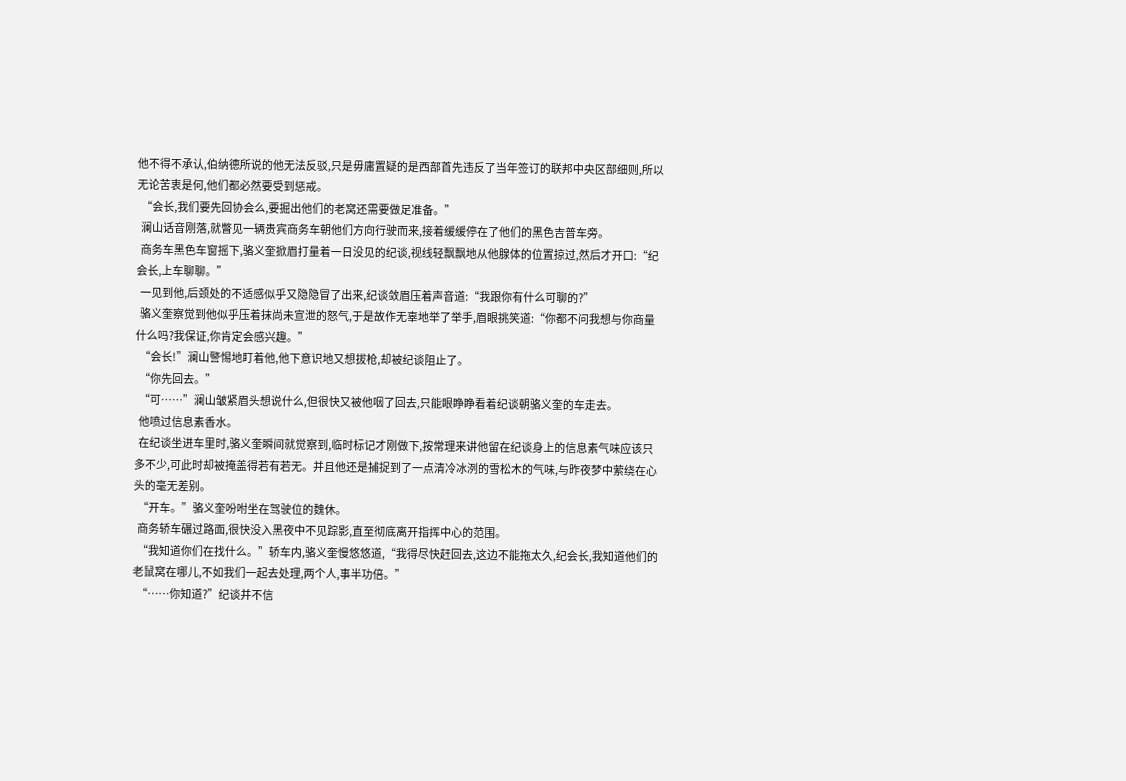他不得不承认,伯纳德所说的他无法反驳,只是毋庸置疑的是西部首先违反了当年签订的联邦中央区部细则,所以无论苦衷是何,他们都必然要受到惩戒。
  “会长,我们要先回协会么,要掘出他们的老窝还需要做足准备。”
  澜山话音刚落,就瞥见一辆贵宾商务车朝他们方向行驶而来,接着缓缓停在了他们的黑色吉普车旁。
  商务车黑色车窗摇下,骆义奎掀眉打量着一日没见的纪谈,视线轻飘飘地从他腺体的位置掠过,然后才开口:“纪会长,上车聊聊。”
  一见到他,后颈处的不适感似乎又隐隐冒了出来,纪谈敛眉压着声音道:“我跟你有什么可聊的?”
  骆义奎察觉到他似乎压着抹尚未宣泄的怒气,于是故作无辜地举了举手,眉眼挑笑道:“你都不问我想与你商量什么吗?我保证,你肯定会感兴趣。”
  “会长!”澜山警惕地盯着他,他下意识地又想拔枪,却被纪谈阻止了。
  “你先回去。”
  “可……”澜山皱紧眉头想说什么,但很快又被他咽了回去,只能眼睁睁看着纪谈朝骆义奎的车走去。
  他喷过信息素香水。
  在纪谈坐进车里时,骆义奎瞬间就觉察到,临时标记才刚做下,按常理来讲他留在纪谈身上的信息素气味应该只多不少,可此时却被掩盖得若有若无。并且他还是捕捉到了一点清冷冰洌的雪松木的气味,与昨夜梦中萦绕在心头的毫无差别。
  “开车。”骆义奎吩咐坐在驾驶位的魏休。
  商务轿车碾过路面,很快没入黑夜中不见踪影,直至彻底离开指挥中心的范围。
  “我知道你们在找什么。”轿车内,骆义奎慢悠悠道,“我得尽快赶回去,这边不能拖太久,纪会长,我知道他们的老鼠窝在哪儿,不如我们一起去处理,两个人,事半功倍。”
  “……你知道?”纪谈并不信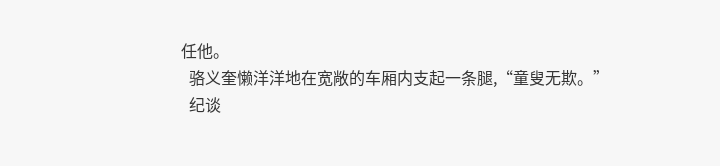任他。
  骆义奎懒洋洋地在宽敞的车厢内支起一条腿,“童叟无欺。”
  纪谈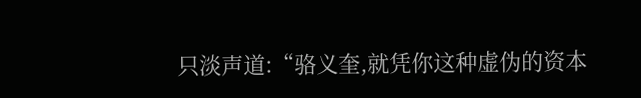只淡声道:“骆义奎,就凭你这种虚伪的资本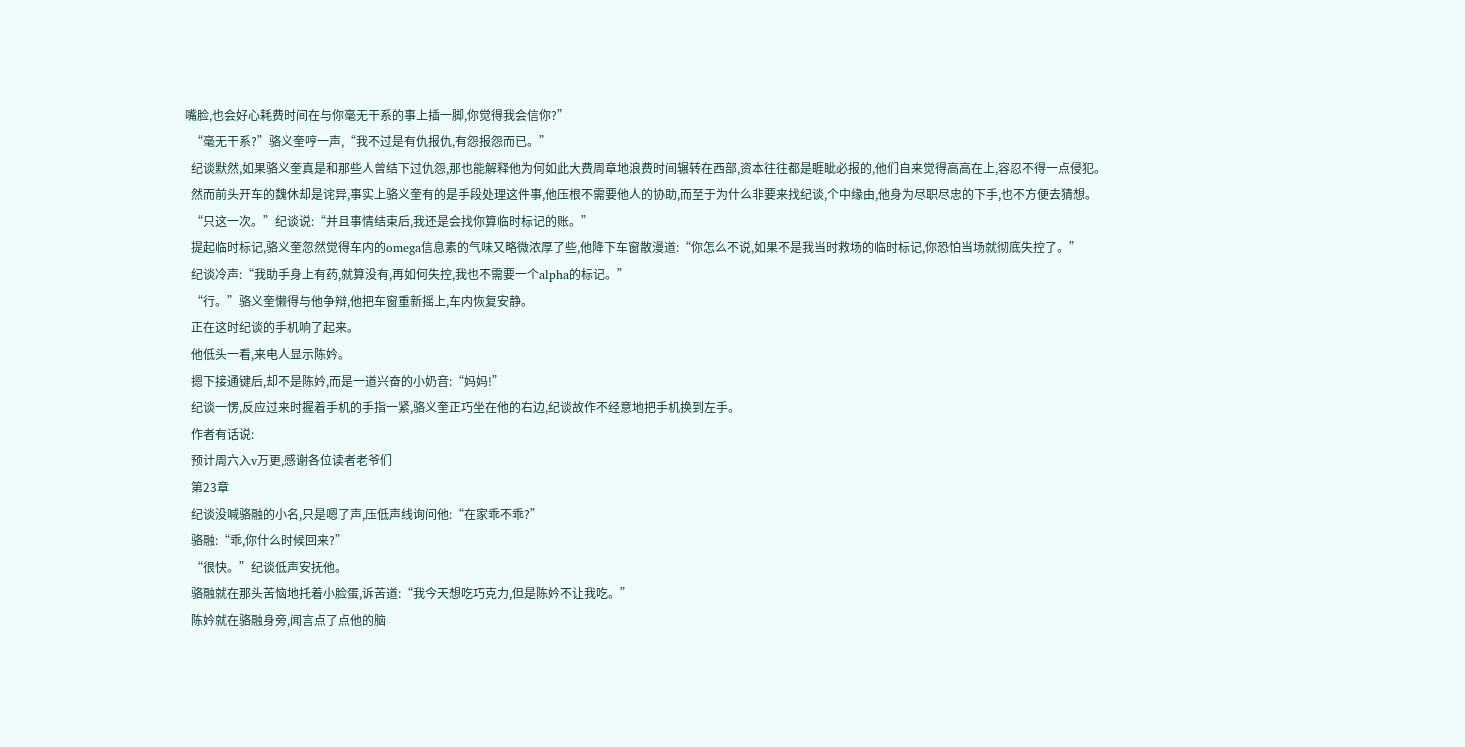嘴脸,也会好心耗费时间在与你毫无干系的事上插一脚,你觉得我会信你?”
  “毫无干系?”骆义奎哼一声,“我不过是有仇报仇,有怨报怨而已。”
  纪谈默然,如果骆义奎真是和那些人曾结下过仇怨,那也能解释他为何如此大费周章地浪费时间辗转在西部,资本往往都是睚眦必报的,他们自来觉得高高在上,容忍不得一点侵犯。
  然而前头开车的魏休却是诧异,事实上骆义奎有的是手段处理这件事,他压根不需要他人的协助,而至于为什么非要来找纪谈,个中缘由,他身为尽职尽忠的下手,也不方便去猜想。
  “只这一次。”纪谈说:“并且事情结束后,我还是会找你算临时标记的账。”
  提起临时标记,骆义奎忽然觉得车内的omega信息素的气味又略微浓厚了些,他降下车窗散漫道:“你怎么不说,如果不是我当时救场的临时标记,你恐怕当场就彻底失控了。”
  纪谈冷声:“我助手身上有药,就算没有,再如何失控,我也不需要一个alpha的标记。”
  “行。”骆义奎懒得与他争辩,他把车窗重新摇上,车内恢复安静。
  正在这时纪谈的手机响了起来。
  他低头一看,来电人显示陈妗。
  摁下接通键后,却不是陈妗,而是一道兴奋的小奶音:“妈妈!”
  纪谈一愣,反应过来时握着手机的手指一紧,骆义奎正巧坐在他的右边,纪谈故作不经意地把手机换到左手。
  作者有话说:
  预计周六入v万更,感谢各位读者老爷们
  第23章
  纪谈没喊骆融的小名,只是嗯了声,压低声线询问他:“在家乖不乖?”
  骆融:“乖,你什么时候回来?”
  “很快。”纪谈低声安抚他。
  骆融就在那头苦恼地托着小脸蛋,诉苦道:“我今天想吃巧克力,但是陈妗不让我吃。”
  陈妗就在骆融身旁,闻言点了点他的脑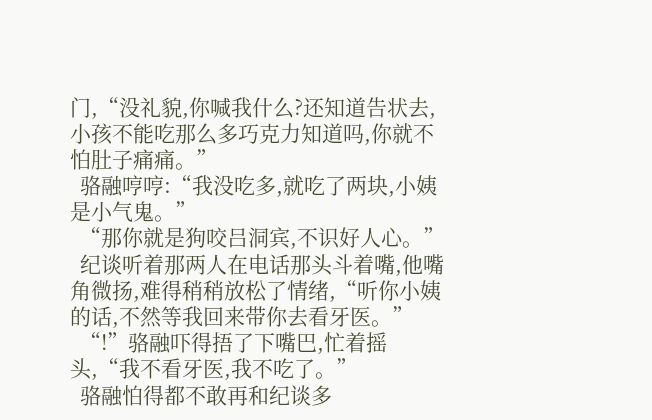门,“没礼貌,你喊我什么?还知道告状去,小孩不能吃那么多巧克力知道吗,你就不怕肚子痛痛。”
  骆融哼哼:“我没吃多,就吃了两块,小姨是小气鬼。”
  “那你就是狗咬吕洞宾,不识好人心。”
  纪谈听着那两人在电话那头斗着嘴,他嘴角微扬,难得稍稍放松了情绪,“听你小姨的话,不然等我回来带你去看牙医。”
  “!”骆融吓得捂了下嘴巴,忙着摇头,“我不看牙医,我不吃了。”
  骆融怕得都不敢再和纪谈多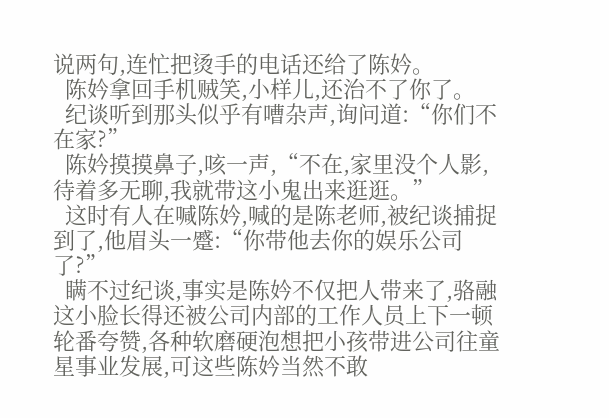说两句,连忙把烫手的电话还给了陈妗。
  陈妗拿回手机贼笑,小样儿,还治不了你了。
  纪谈听到那头似乎有嘈杂声,询问道:“你们不在家?”
  陈妗摸摸鼻子,咳一声,“不在,家里没个人影,待着多无聊,我就带这小鬼出来逛逛。”
  这时有人在喊陈妗,喊的是陈老师,被纪谈捕捉到了,他眉头一蹙:“你带他去你的娱乐公司了?”
  瞒不过纪谈,事实是陈妗不仅把人带来了,骆融这小脸长得还被公司内部的工作人员上下一顿轮番夸赞,各种软磨硬泡想把小孩带进公司往童星事业发展,可这些陈妗当然不敢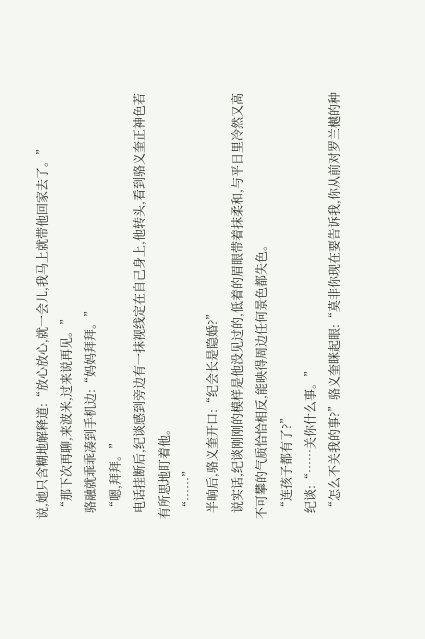说,她只含糊地解释道:“放心放心,就一会儿,我马上就带他回家去了。”
  “那下次再聊,来波米,过来说再见。”
  骆融就乖乖凑到手机边:“妈妈拜拜。”
  “嗯,拜拜。”
  电话挂断后,纪谈感到旁边有一抹视线定在自己身上,他转头,看到骆义奎正神色若有所思地盯着他。
  “……”
  半晌后,骆义奎开口:“纪会长是隐婚?”
  说实话,纪谈刚刚的模样是他没见过的,低着的眉眼带着抹柔和,与平日里冷然又高不可攀的气质恰恰相反,能映得周边任何景色都失色。
  “连孩子都有了?”
  纪谈:“……关你什么事。”
  “怎么不关我的事?”骆义奎眯起眼:“莫非你现在要告诉我,你从前对罗兰樾的种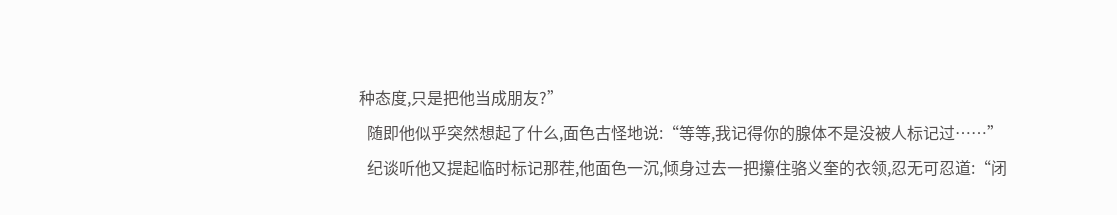种态度,只是把他当成朋友?”
  随即他似乎突然想起了什么,面色古怪地说:“等等,我记得你的腺体不是没被人标记过……”
  纪谈听他又提起临时标记那茬,他面色一沉,倾身过去一把攥住骆义奎的衣领,忍无可忍道:“闭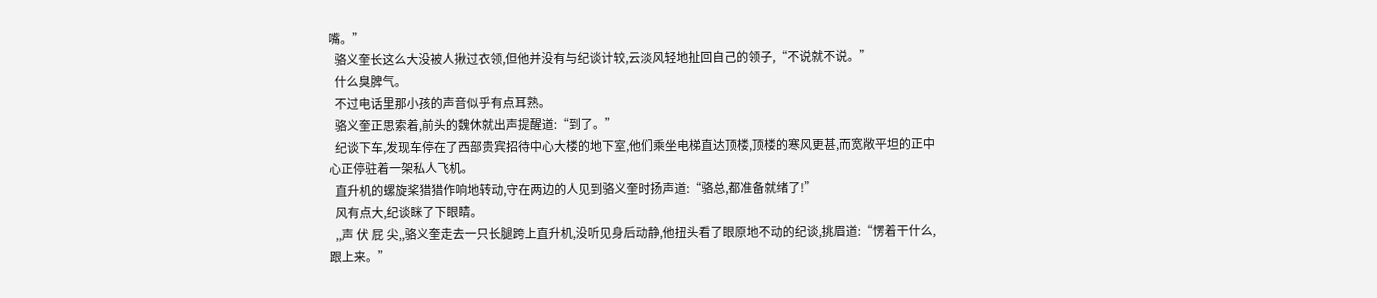嘴。”
  骆义奎长这么大没被人揪过衣领,但他并没有与纪谈计较,云淡风轻地扯回自己的领子,“不说就不说。”
  什么臭脾气。
  不过电话里那小孩的声音似乎有点耳熟。
  骆义奎正思索着,前头的魏休就出声提醒道:“到了。”
  纪谈下车,发现车停在了西部贵宾招待中心大楼的地下室,他们乘坐电梯直达顶楼,顶楼的寒风更甚,而宽敞平坦的正中心正停驻着一架私人飞机。
  直升机的螺旋桨猎猎作响地转动,守在两边的人见到骆义奎时扬声道:“骆总,都准备就绪了!”
  风有点大,纪谈眯了下眼睛。
  ,,声 伏 屁 尖,,骆义奎走去一只长腿跨上直升机,没听见身后动静,他扭头看了眼原地不动的纪谈,挑眉道:“愣着干什么,跟上来。”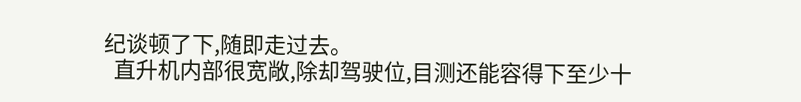纪谈顿了下,随即走过去。
  直升机内部很宽敞,除却驾驶位,目测还能容得下至少十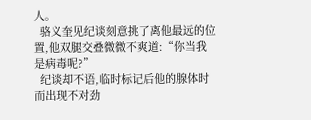人。
  骆义奎见纪谈刻意挑了离他最远的位置,他双腿交叠微微不爽道:“你当我是病毒呢?”
  纪谈却不语,临时标记后他的腺体时而出现不对劲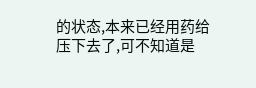的状态,本来已经用药给压下去了,可不知道是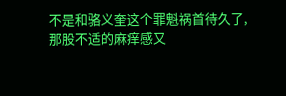不是和骆义奎这个罪魁祸首待久了,那股不适的麻痒感又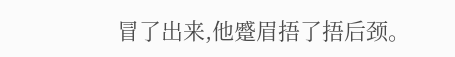冒了出来,他蹙眉捂了捂后颈。